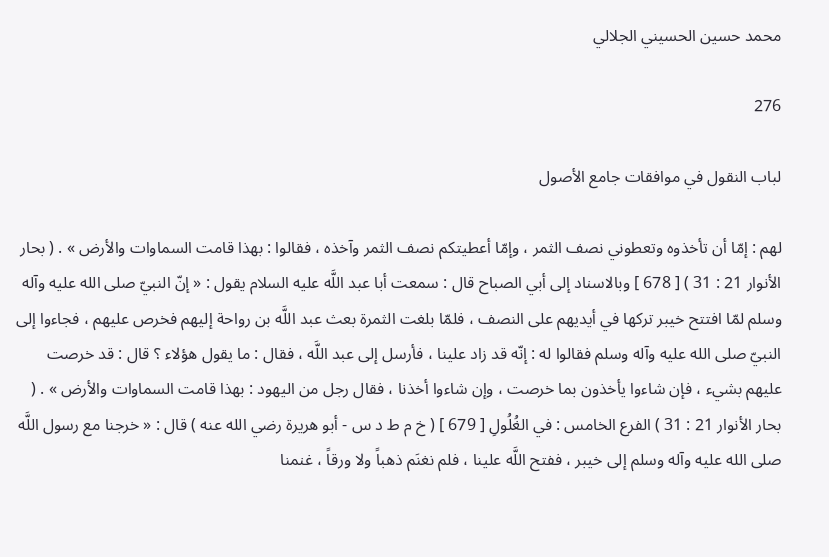محمد حسين الحسيني الجلالي

276

لباب النقول في موافقات جامع الأصول

لهم : إمّا أن تأخذوه وتعطوني نصف الثمر ، وإمّا أعطيتكم نصف الثمر وآخذه ، فقالوا : بهذا قامت السماوات والأرض » . ( بحار الأنوار 21 : 31 ) [ 678 ] وبالاسناد إلى أبي الصباح قال : سمعت أبا عبد اللَّه عليه السلام يقول : « إنّ النبيّ صلى الله عليه وآله وسلم لمّا افتتح خيبر تركها في أيديهم على النصف ، فلمّا بلغت الثمرة بعث عبد اللَّه بن رواحة إليهم فخرص عليهم ، فجاءوا إلى النبيّ صلى الله عليه وآله وسلم فقالوا له : إنّه قد زاد علينا ، فأرسل إلى عبد اللَّه ، فقال : ما يقول هؤلاء ؟ قال : قد خرصت عليهم بشيء ، فإن شاءوا يأخذون بما خرصت ، وإن شاءوا أخذنا ، فقال رجل من اليهود : بهذا قامت السماوات والأرض » . ( بحار الأنوار 21 : 31 ) الفرع الخامس : في الغُلُولِ [ 679 ] ( خ م ط د س - أبو هريرة رضي الله عنه ) قال : « خرجنا مع رسول اللَّه صلى الله عليه وآله وسلم إلى خيبر ، ففتح اللَّه علينا ، فلم نغنَم ذهباً ولا ورقاً ، غنمنا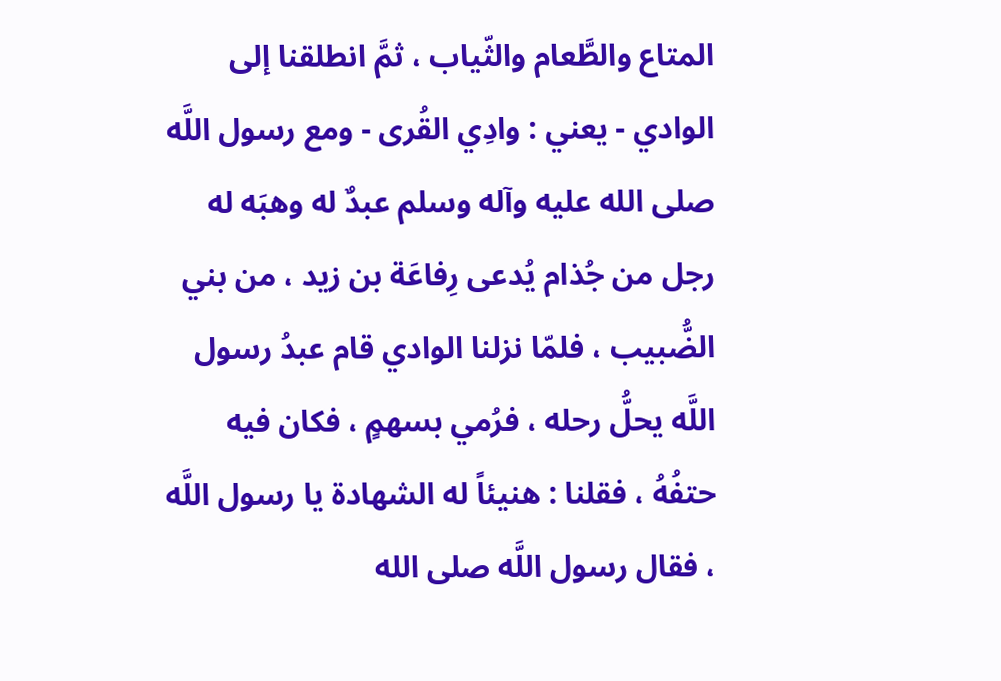المتاع والطَّعام والثّياب ، ثمَّ انطلقنا إلى الوادي - يعني : وادِي القُرى - ومع رسول اللَّه صلى الله عليه وآله وسلم عبدٌ له وهبَه له رجل من جُذام يُدعى رِفاعَة بن زيد ، من بني الضُّبيب ، فلمّا نزلنا الوادي قام عبدُ رسول اللَّه يحلُّ رحله ، فرُمي بسهمٍ ، فكان فيه حتفُهُ ، فقلنا : هنيئاً له الشهادة يا رسول اللَّه ، فقال رسول اللَّه صلى الله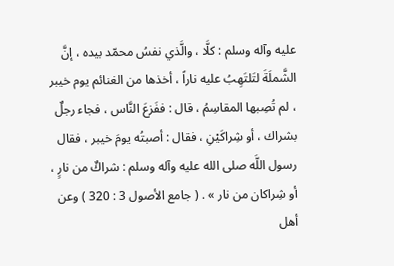عليه وآله وسلم : كلَّا ، والَّذي نفسُ محمّد بيده ، إنَّ الشَّملَةَ لتَلتَهِبُ عليه ناراً ، أخذها من الغنائم يوم خيبر ، لم تُصِبها المقاسِمُ ، قال : ففَزعَ النَّاس ، فجاء رجلٌ بشراك ، أو شِراكَيْنِ ، فقال : أصبتُه يومَ خيبر ، فقال رسول اللَّه صلى الله عليه وآله وسلم : شراكٌ من نارٍ ، أو شِراكان من نار » . ( جامع الأصول 3 : 320 ) وعن أهل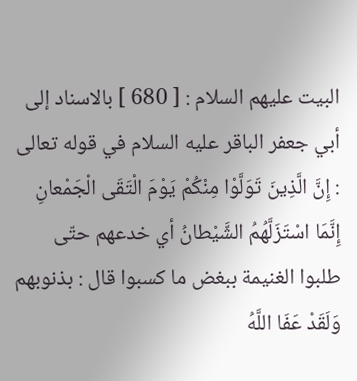البيت عليهم السلام : [ 680 ] بالاسناد إلى أبي جعفر الباقر عليه السلام في قوله تعالى : إِنَّ الَّذِينَ تَوَلَّوْا مِنْكُمْ يَوْمَ الْتَقَى الْجَمْعانِ إِنَّمَا اسْتَزَلَّهُمُ الشَّيْطانُ أي خدعهم حتّى طلبوا الغنيمة ببغض ما كسبوا قال : بذنوبهم وَلَقَدْ عَفَا اللَّهُ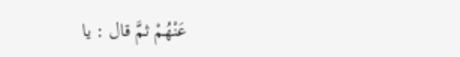عَنْهُمْ ثمَّ قال : يا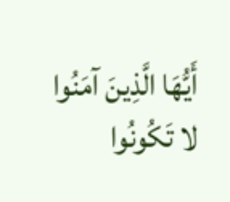أَيُّهَا الَّذِينَ آمَنُوا لا تَكُونُوا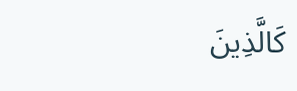كَالَّذِينَ